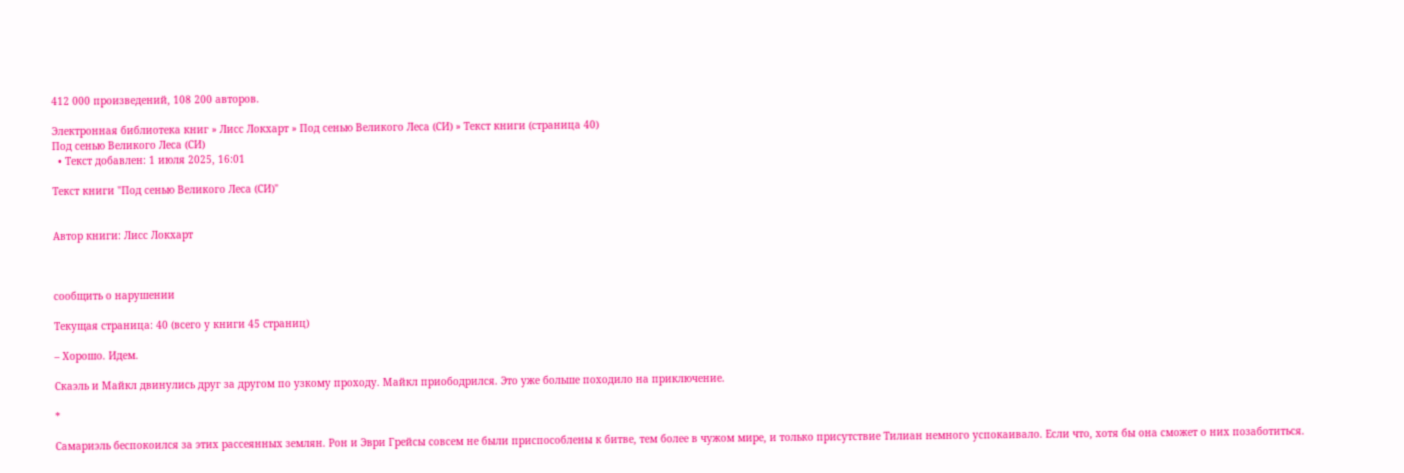412 000 произведений, 108 200 авторов.

Электронная библиотека книг » Лисс Локхарт » Под сенью Великого Леса (СИ) » Текст книги (страница 40)
Под сенью Великого Леса (СИ)
  • Текст добавлен: 1 июля 2025, 16:01

Текст книги "Под сенью Великого Леса (СИ)"


Автор книги: Лисс Локхарт



сообщить о нарушении

Текущая страница: 40 (всего у книги 45 страниц)

– Хорошо. Идем.

Скаэль и Майкл двинулись друг за другом по узкому проходу. Майкл приободрился. Это уже больше походило на приключение.

*

Самариэль беспокоился за этих рассеянных землян. Рон и Эври Грейсы совсем не были приспособлены к битве, тем более в чужом мире, и только присутствие Тилиан немного успокаивало. Если что, хотя бы она сможет о них позаботиться.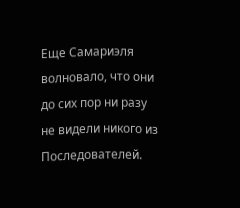Еще Самариэля волновало, что они до сих пор ни разу не видели никого из Последователей.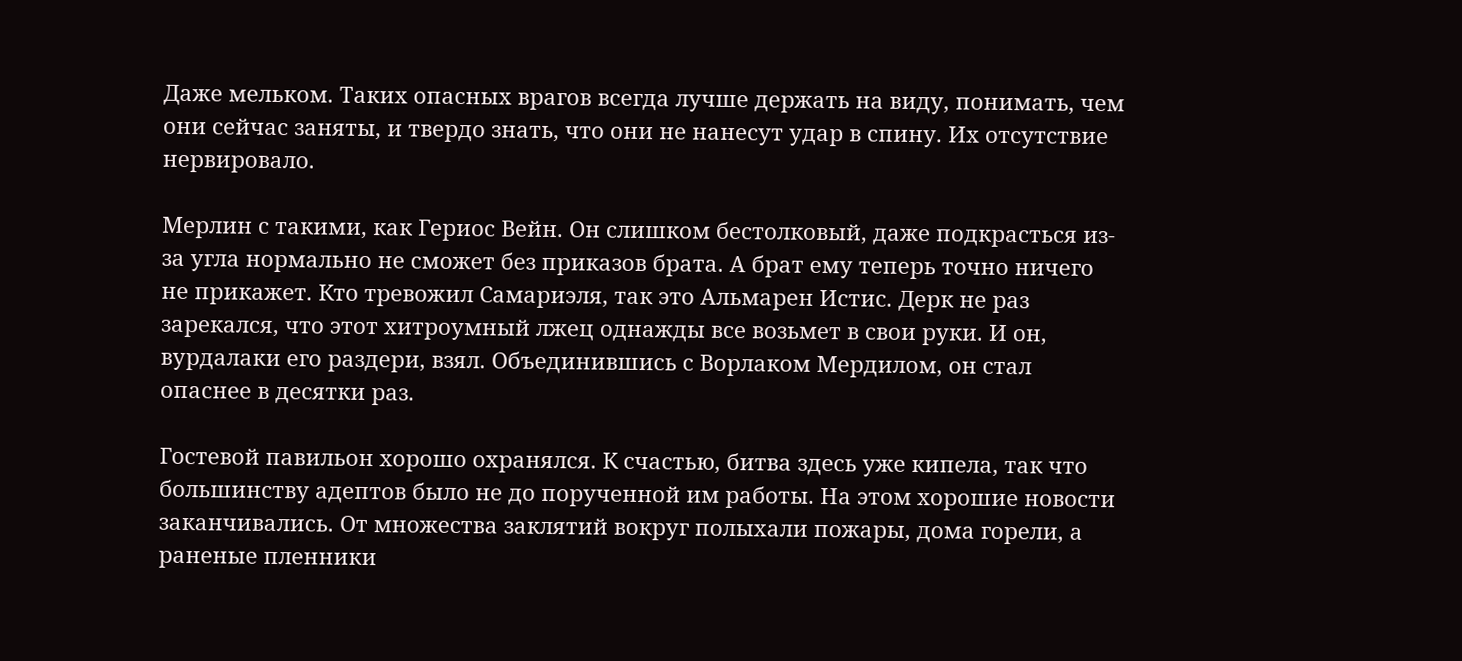Даже мельком. Таких опасных врагов всегда лучше держать на виду, понимать, чем они сейчас заняты, и твердо знать, что они не нанесут удар в спину. Их отсутствие нервировало.

Мерлин с такими, как Гериос Вейн. Он слишком бестолковый, даже подкрасться из-за угла нормально не сможет без приказов брата. А брат ему теперь точно ничего не прикажет. Кто тревожил Самариэля, так это Альмарен Истис. Дерк не раз зарекался, что этот хитроумный лжец однажды все возьмет в свои руки. И он, вурдалаки его раздери, взял. Объединившись с Ворлаком Мердилом, он стал опаснее в десятки раз.

Гостевой павильон хорошо охранялся. К счастью, битва здесь уже кипела, так что большинству адептов было не до порученной им работы. На этом хорошие новости заканчивались. От множества заклятий вокруг полыхали пожары, дома горели, а раненые пленники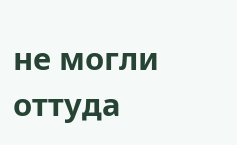не могли оттуда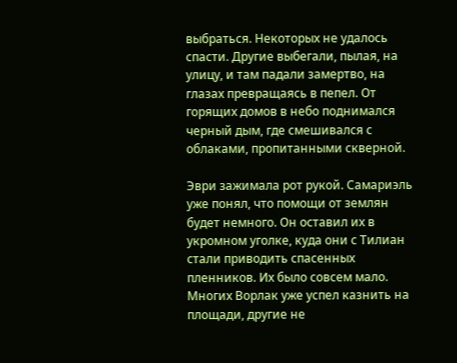выбраться. Некоторых не удалось спасти. Другие выбегали, пылая, на улицу, и там падали замертво, на глазах превращаясь в пепел. От горящих домов в небо поднимался черный дым, где смешивался с облаками, пропитанными скверной.

Эври зажимала рот рукой. Самариэль уже понял, что помощи от землян будет немного. Он оставил их в укромном уголке, куда они с Тилиан стали приводить спасенных пленников. Их было совсем мало. Многих Ворлак уже успел казнить на площади, другие не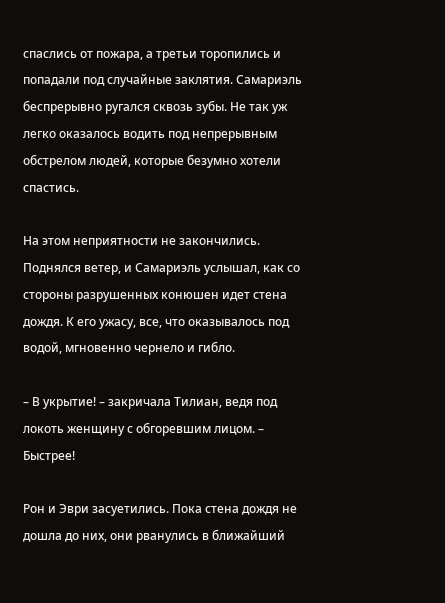спаслись от пожара, а третьи торопились и попадали под случайные заклятия. Самариэль беспрерывно ругался сквозь зубы. Не так уж легко оказалось водить под непрерывным обстрелом людей, которые безумно хотели спастись.

На этом неприятности не закончились. Поднялся ветер, и Самариэль услышал, как со стороны разрушенных конюшен идет стена дождя. К его ужасу, все, что оказывалось под водой, мгновенно чернело и гибло.

– В укрытие! – закричала Тилиан, ведя под локоть женщину с обгоревшим лицом. – Быстрее!

Рон и Эври засуетились. Пока стена дождя не дошла до них, они рванулись в ближайший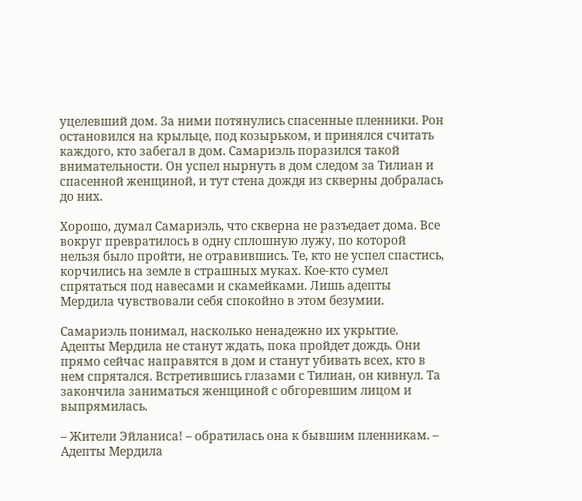уцелевший дом. За ними потянулись спасенные пленники. Рон остановился на крыльце, под козырьком, и принялся считать каждого, кто забегал в дом. Самариэль поразился такой внимательности. Он успел нырнуть в дом следом за Тилиан и спасенной женщиной, и тут стена дождя из скверны добралась до них.

Хорошо, думал Самариэль, что скверна не разъедает дома. Все вокруг превратилось в одну сплошную лужу, по которой нельзя было пройти, не отравившись. Те, кто не успел спастись, корчились на земле в страшных муках. Кое-кто сумел спрятаться под навесами и скамейками. Лишь адепты Мердила чувствовали себя спокойно в этом безумии.

Самариэль понимал, насколько ненадежно их укрытие. Адепты Мердила не станут ждать, пока пройдет дождь. Они прямо сейчас направятся в дом и станут убивать всех, кто в нем спрятался. Встретившись глазами с Тилиан, он кивнул. Та закончила заниматься женщиной с обгоревшим лицом и выпрямилась.

– Жители Эйланиса! – обратилась она к бывшим пленникам. – Адепты Мердила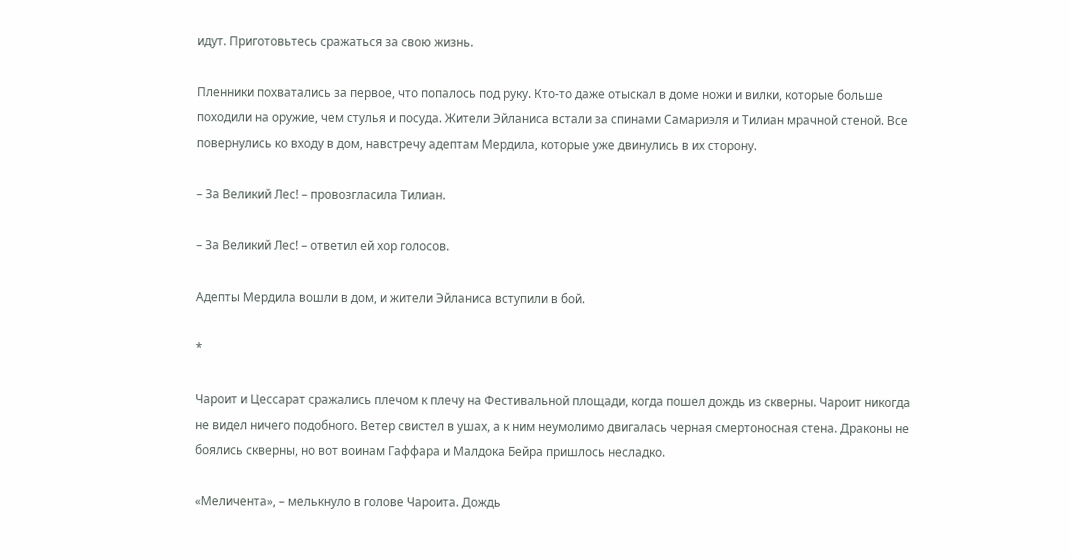идут. Приготовьтесь сражаться за свою жизнь.

Пленники похватались за первое, что попалось под руку. Кто-то даже отыскал в доме ножи и вилки, которые больше походили на оружие, чем стулья и посуда. Жители Эйланиса встали за спинами Самариэля и Тилиан мрачной стеной. Все повернулись ко входу в дом, навстречу адептам Мердила, которые уже двинулись в их сторону.

– За Великий Лес! – провозгласила Тилиан.

– За Великий Лес! – ответил ей хор голосов.

Адепты Мердила вошли в дом, и жители Эйланиса вступили в бой.

*

Чароит и Цессарат сражались плечом к плечу на Фестивальной площади, когда пошел дождь из скверны. Чароит никогда не видел ничего подобного. Ветер свистел в ушах, а к ним неумолимо двигалась черная смертоносная стена. Драконы не боялись скверны, но вот воинам Гаффара и Малдока Бейра пришлось несладко.

«Меличента», – мелькнуло в голове Чароита. Дождь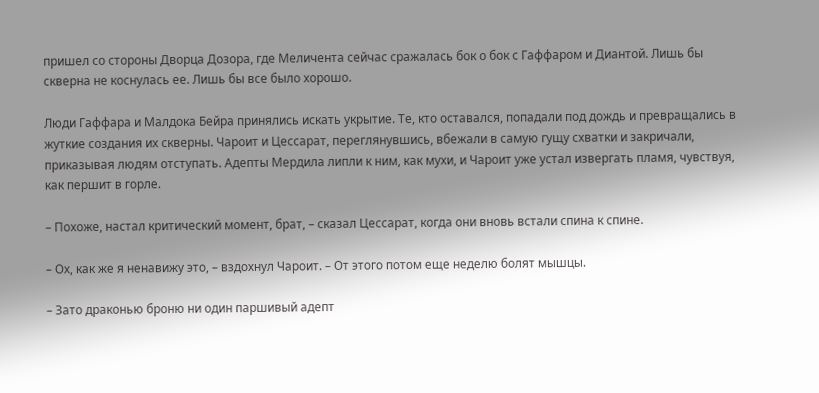пришел со стороны Дворца Дозора, где Меличента сейчас сражалась бок о бок с Гаффаром и Диантой. Лишь бы скверна не коснулась ее. Лишь бы все было хорошо.

Люди Гаффара и Малдока Бейра принялись искать укрытие. Те, кто оставался, попадали под дождь и превращались в жуткие создания их скверны. Чароит и Цессарат, переглянувшись, вбежали в самую гущу схватки и закричали, приказывая людям отступать. Адепты Мердила липли к ним, как мухи, и Чароит уже устал извергать пламя, чувствуя, как першит в горле.

– Похоже, настал критический момент, брат, – сказал Цессарат, когда они вновь встали спина к спине.

– Ох, как же я ненавижу это, – вздохнул Чароит. – От этого потом еще неделю болят мышцы.

– Зато драконью броню ни один паршивый адепт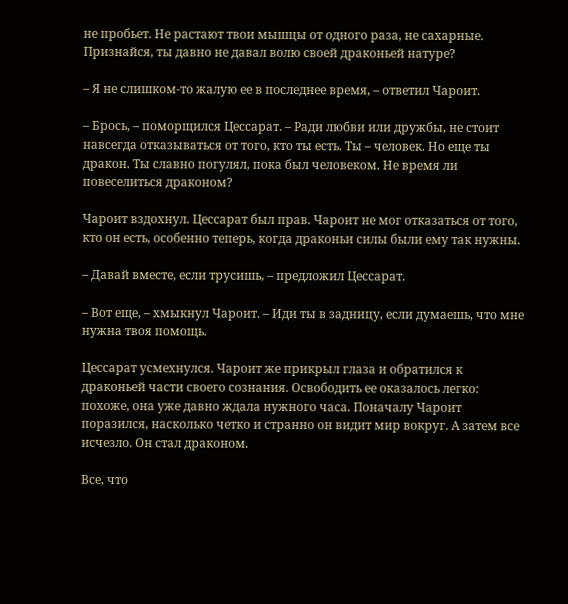не пробьет. Не растают твои мышцы от одного раза, не сахарные. Признайся, ты давно не давал волю своей драконьей натуре?

– Я не слишком-то жалую ее в последнее время, – ответил Чароит.

– Брось, – поморщился Цессарат. – Ради любви или дружбы, не стоит навсегда отказываться от того, кто ты есть. Ты – человек. Но еще ты дракон. Ты славно погулял, пока был человеком. Не время ли повеселиться драконом?

Чароит вздохнул. Цессарат был прав. Чароит не мог отказаться от того, кто он есть, особенно теперь, когда драконьи силы были ему так нужны.

– Давай вместе, если трусишь, – предложил Цессарат.

– Вот еще, – хмыкнул Чароит. – Иди ты в задницу, если думаешь, что мне нужна твоя помощь.

Цессарат усмехнулся. Чароит же прикрыл глаза и обратился к драконьей части своего сознания. Освободить ее оказалось легко: похоже, она уже давно ждала нужного часа. Поначалу Чароит поразился, насколько четко и странно он видит мир вокруг. А затем все исчезло. Он стал драконом.

Все, что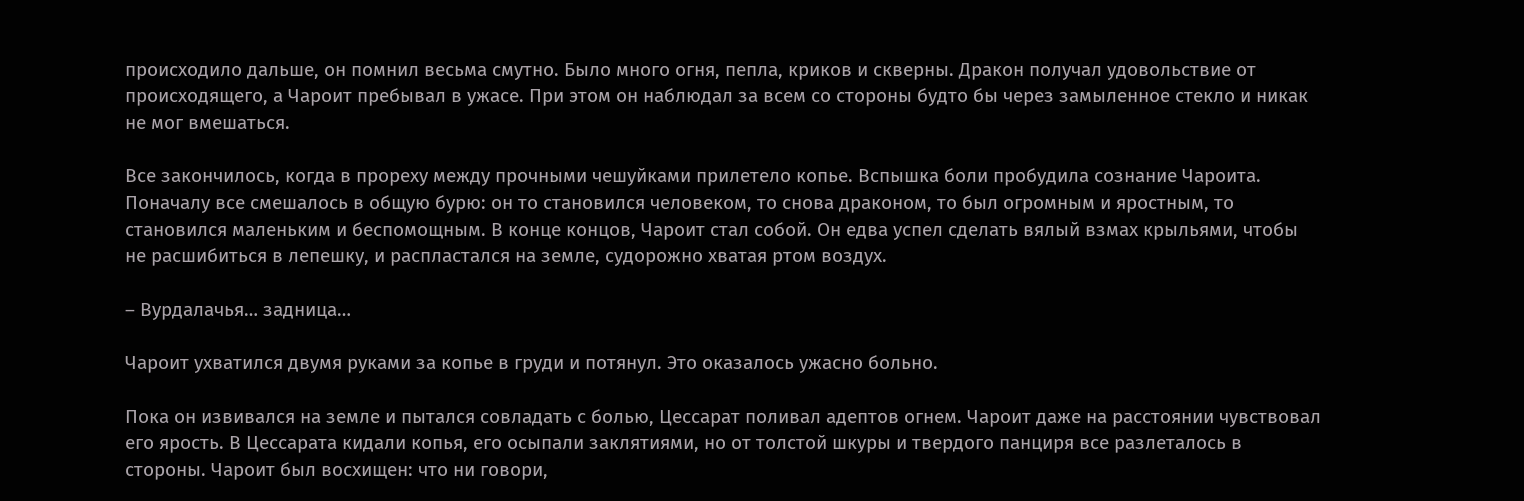происходило дальше, он помнил весьма смутно. Было много огня, пепла, криков и скверны. Дракон получал удовольствие от происходящего, а Чароит пребывал в ужасе. При этом он наблюдал за всем со стороны будто бы через замыленное стекло и никак не мог вмешаться.

Все закончилось, когда в прореху между прочными чешуйками прилетело копье. Вспышка боли пробудила сознание Чароита. Поначалу все смешалось в общую бурю: он то становился человеком, то снова драконом, то был огромным и яростным, то становился маленьким и беспомощным. В конце концов, Чароит стал собой. Он едва успел сделать вялый взмах крыльями, чтобы не расшибиться в лепешку, и распластался на земле, судорожно хватая ртом воздух.

– Вурдалачья… задница…

Чароит ухватился двумя руками за копье в груди и потянул. Это оказалось ужасно больно.

Пока он извивался на земле и пытался совладать с болью, Цессарат поливал адептов огнем. Чароит даже на расстоянии чувствовал его ярость. В Цессарата кидали копья, его осыпали заклятиями, но от толстой шкуры и твердого панциря все разлеталось в стороны. Чароит был восхищен: что ни говори,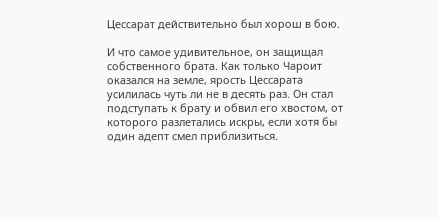Цессарат действительно был хорош в бою.

И что самое удивительное, он защищал собственного брата. Как только Чароит оказался на земле, ярость Цессарата усилилась чуть ли не в десять раз. Он стал подступать к брату и обвил его хвостом, от которого разлетались искры, если хотя бы один адепт смел приблизиться.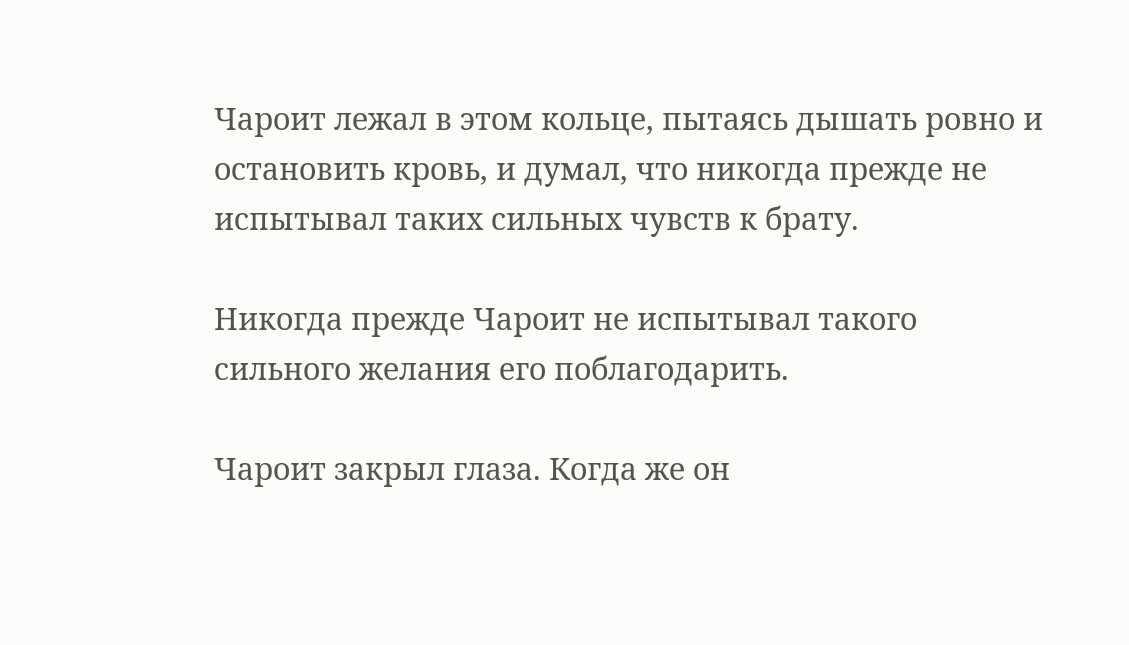Чароит лежал в этом кольце, пытаясь дышать ровно и остановить кровь, и думал, что никогда прежде не испытывал таких сильных чувств к брату.

Никогда прежде Чароит не испытывал такого сильного желания его поблагодарить.

Чароит закрыл глаза. Когда же он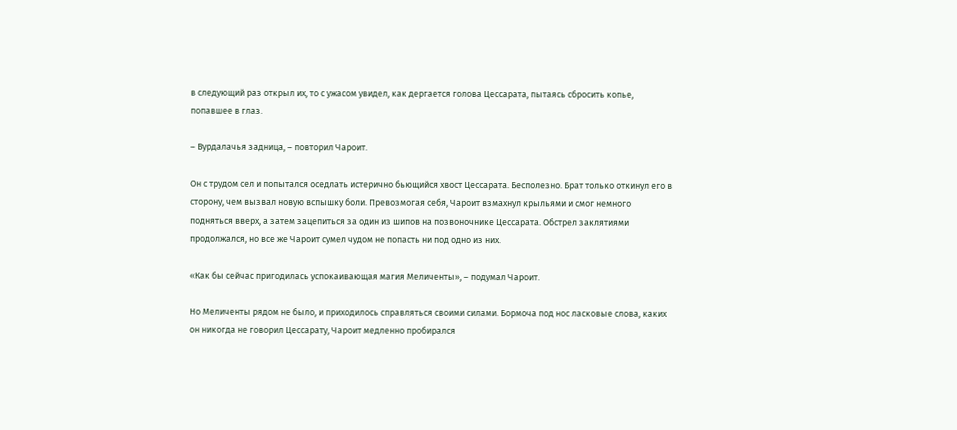в следующий раз открыл их, то с ужасом увидел, как дергается голова Цессарата, пытаясь сбросить копье, попавшее в глаз.

– Вурдалачья задница, – повторил Чароит.

Он с трудом сел и попытался оседлать истерично бьющийся хвост Цессарата. Бесполезно. Брат только откинул его в сторону, чем вызвал новую вспышку боли. Превозмогая себя, Чароит взмахнул крыльями и смог немного подняться вверх, а затем зацепиться за один из шипов на позвоночнике Цессарата. Обстрел заклятиями продолжался, но все же Чароит сумел чудом не попасть ни под одно из них.

«Как бы сейчас пригодилась успокаивающая магия Меличенты», – подумал Чароит.

Но Меличенты рядом не было, и приходилось справляться своими силами. Бормоча под нос ласковые слова, каких он никогда не говорил Цессарату, Чароит медленно пробирался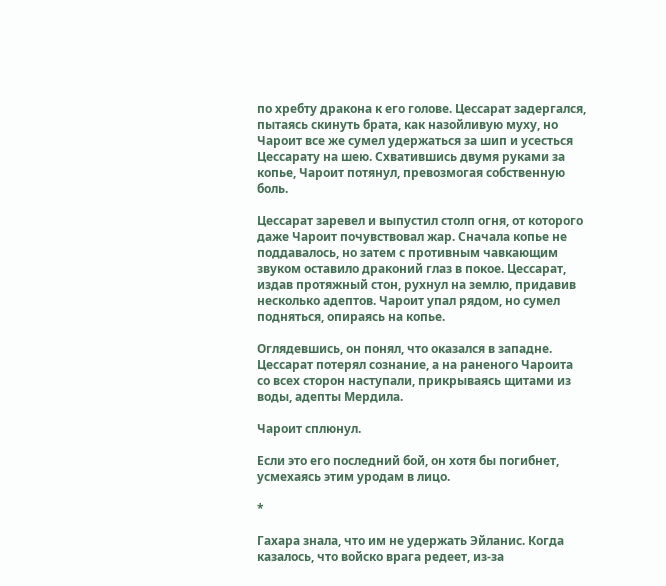по хребту дракона к его голове. Цессарат задергался, пытаясь скинуть брата, как назойливую муху, но Чароит все же сумел удержаться за шип и усесться Цессарату на шею. Схватившись двумя руками за копье, Чароит потянул, превозмогая собственную боль.

Цессарат заревел и выпустил столп огня, от которого даже Чароит почувствовал жар. Сначала копье не поддавалось, но затем с противным чавкающим звуком оставило драконий глаз в покое. Цессарат, издав протяжный стон, рухнул на землю, придавив несколько адептов. Чароит упал рядом, но сумел подняться, опираясь на копье.

Оглядевшись, он понял, что оказался в западне. Цессарат потерял сознание, а на раненого Чароита со всех сторон наступали, прикрываясь щитами из воды, адепты Мердила.

Чароит сплюнул.

Если это его последний бой, он хотя бы погибнет, усмехаясь этим уродам в лицо.

*

Гахара знала, что им не удержать Эйланис. Когда казалось, что войско врага редеет, из-за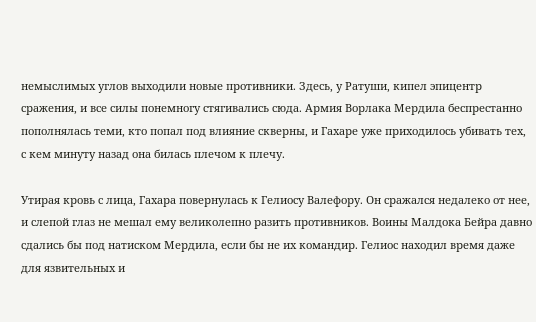немыслимых углов выходили новые противники. Здесь, у Ратуши, кипел эпицентр сражения, и все силы понемногу стягивались сюда. Армия Ворлака Мердила беспрестанно пополнялась теми, кто попал под влияние скверны, и Гахаре уже приходилось убивать тех, с кем минуту назад она билась плечом к плечу.

Утирая кровь с лица, Гахара повернулась к Гелиосу Валефору. Он сражался недалеко от нее, и слепой глаз не мешал ему великолепно разить противников. Воины Малдока Бейра давно сдались бы под натиском Мердила, если бы не их командир. Гелиос находил время даже для язвительных и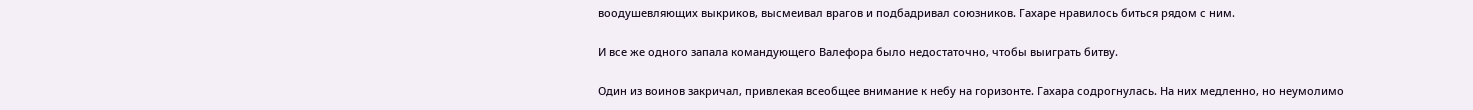воодушевляющих выкриков, высмеивал врагов и подбадривал союзников. Гахаре нравилось биться рядом с ним.

И все же одного запала командующего Валефора было недостаточно, чтобы выиграть битву.

Один из воинов закричал, привлекая всеобщее внимание к небу на горизонте. Гахара содрогнулась. На них медленно, но неумолимо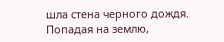шла стена черного дождя. Попадая на землю,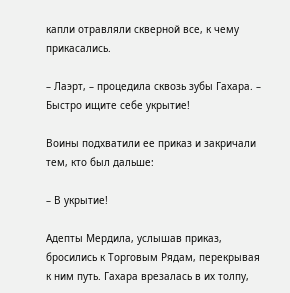капли отравляли скверной все, к чему прикасались.

– Лаэрт, – процедила сквозь зубы Гахара. – Быстро ищите себе укрытие!

Воины подхватили ее приказ и закричали тем, кто был дальше:

– В укрытие!

Адепты Мердила, услышав приказ, бросились к Торговым Рядам, перекрывая к ним путь. Гахара врезалась в их толпу,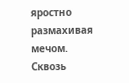яростно размахивая мечом. Сквозь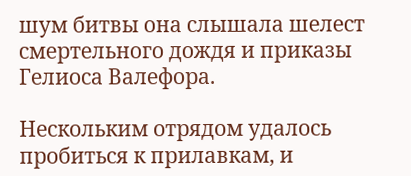шум битвы она слышала шелест смертельного дождя и приказы Гелиоса Валефора.

Нескольким отрядом удалось пробиться к прилавкам, и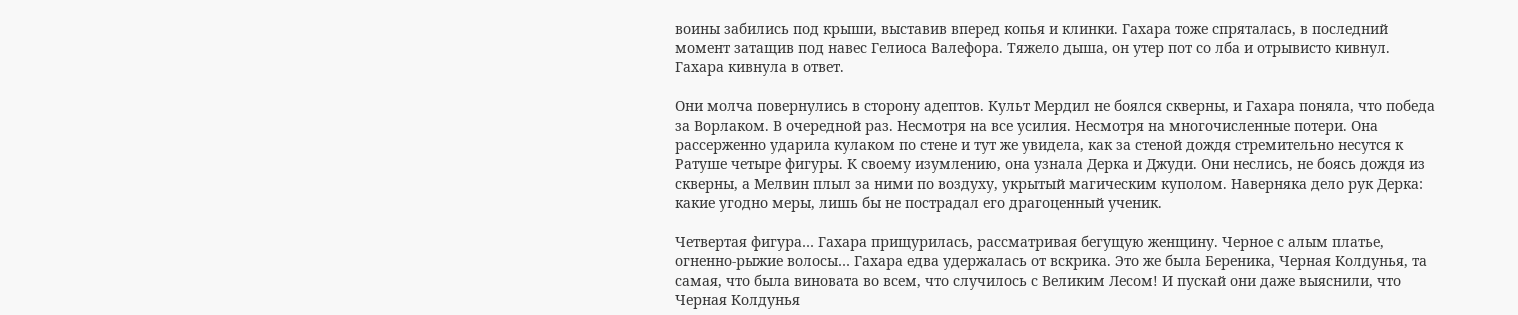воины забились под крыши, выставив вперед копья и клинки. Гахара тоже спряталась, в последний момент затащив под навес Гелиоса Валефора. Тяжело дыша, он утер пот со лба и отрывисто кивнул. Гахара кивнула в ответ.

Они молча повернулись в сторону адептов. Культ Мердил не боялся скверны, и Гахара поняла, что победа за Ворлаком. В очередной раз. Несмотря на все усилия. Несмотря на многочисленные потери. Она рассерженно ударила кулаком по стене и тут же увидела, как за стеной дождя стремительно несутся к Ратуше четыре фигуры. К своему изумлению, она узнала Дерка и Джуди. Они неслись, не боясь дождя из скверны, а Мелвин плыл за ними по воздуху, укрытый магическим куполом. Наверняка дело рук Дерка: какие угодно меры, лишь бы не пострадал его драгоценный ученик.

Четвертая фигура… Гахара прищурилась, рассматривая бегущую женщину. Черное с алым платье, огненно-рыжие волосы… Гахара едва удержалась от вскрика. Это же была Береника, Черная Колдунья, та самая, что была виновата во всем, что случилось с Великим Лесом! И пускай они даже выяснили, что Черная Колдунья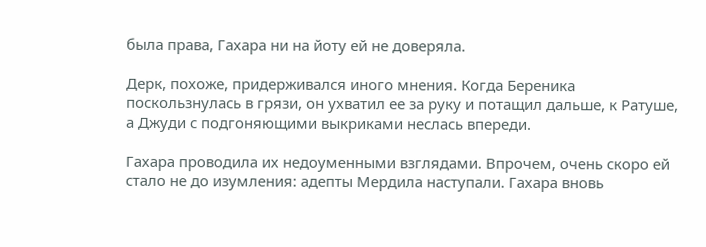была права, Гахара ни на йоту ей не доверяла.

Дерк, похоже, придерживался иного мнения. Когда Береника поскользнулась в грязи, он ухватил ее за руку и потащил дальше, к Ратуше, а Джуди с подгоняющими выкриками неслась впереди.

Гахара проводила их недоуменными взглядами. Впрочем, очень скоро ей стало не до изумления: адепты Мердила наступали. Гахара вновь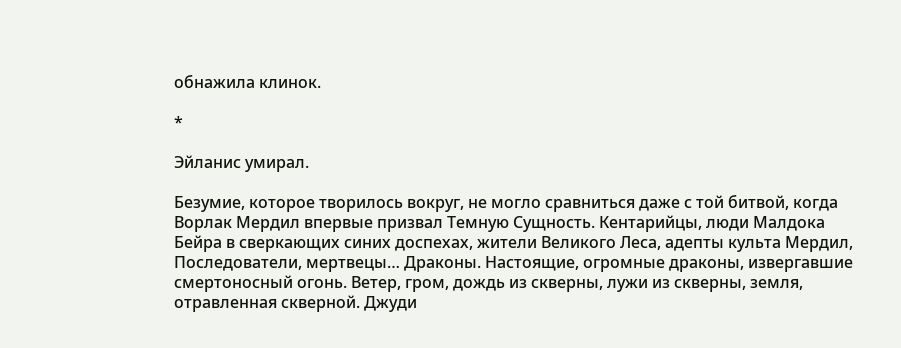обнажила клинок.

*

Эйланис умирал.

Безумие, которое творилось вокруг, не могло сравниться даже с той битвой, когда Ворлак Мердил впервые призвал Темную Сущность. Кентарийцы, люди Малдока Бейра в сверкающих синих доспехах, жители Великого Леса, адепты культа Мердил, Последователи, мертвецы… Драконы. Настоящие, огромные драконы, извергавшие смертоносный огонь. Ветер, гром, дождь из скверны, лужи из скверны, земля, отравленная скверной. Джуди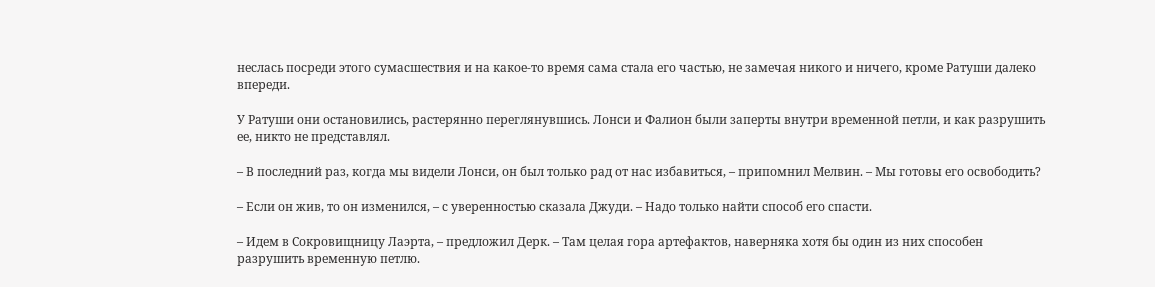неслась посреди этого сумасшествия и на какое-то время сама стала его частью, не замечая никого и ничего, кроме Ратуши далеко впереди.

У Ратуши они остановились, растерянно переглянувшись. Лонси и Фалион были заперты внутри временной петли, и как разрушить ее, никто не представлял.

– В последний раз, когда мы видели Лонси, он был только рад от нас избавиться, – припомнил Мелвин. – Мы готовы его освободить?

– Если он жив, то он изменился, – с уверенностью сказала Джуди. – Надо только найти способ его спасти.

– Идем в Сокровищницу Лаэрта, – предложил Дерк. – Там целая гора артефактов, наверняка хотя бы один из них способен разрушить временную петлю.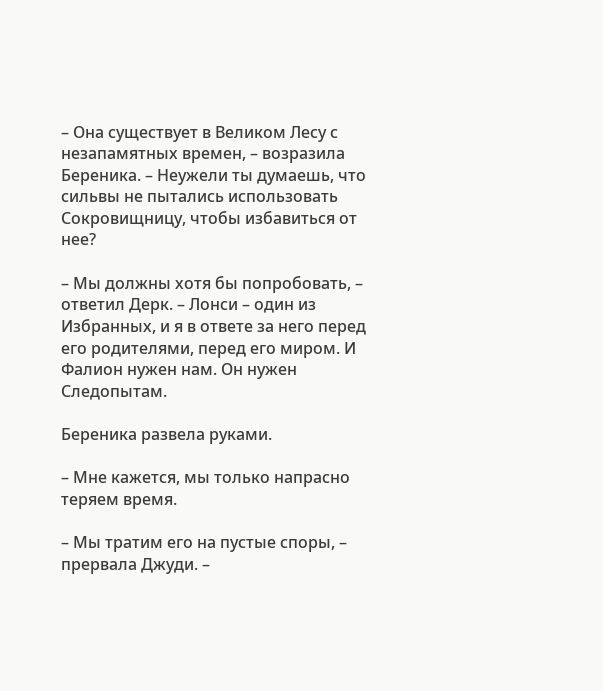– Она существует в Великом Лесу с незапамятных времен, – возразила Береника. – Неужели ты думаешь, что сильвы не пытались использовать Сокровищницу, чтобы избавиться от нее?

– Мы должны хотя бы попробовать, – ответил Дерк. – Лонси – один из Избранных, и я в ответе за него перед его родителями, перед его миром. И Фалион нужен нам. Он нужен Следопытам.

Береника развела руками.

– Мне кажется, мы только напрасно теряем время.

– Мы тратим его на пустые споры, – прервала Джуди. –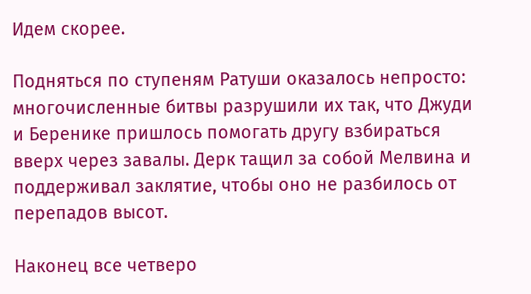Идем скорее.

Подняться по ступеням Ратуши оказалось непросто: многочисленные битвы разрушили их так, что Джуди и Беренике пришлось помогать другу взбираться вверх через завалы. Дерк тащил за собой Мелвина и поддерживал заклятие, чтобы оно не разбилось от перепадов высот.

Наконец все четверо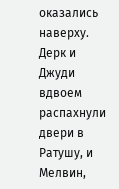оказались наверху. Дерк и Джуди вдвоем распахнули двери в Ратушу, и Мелвин,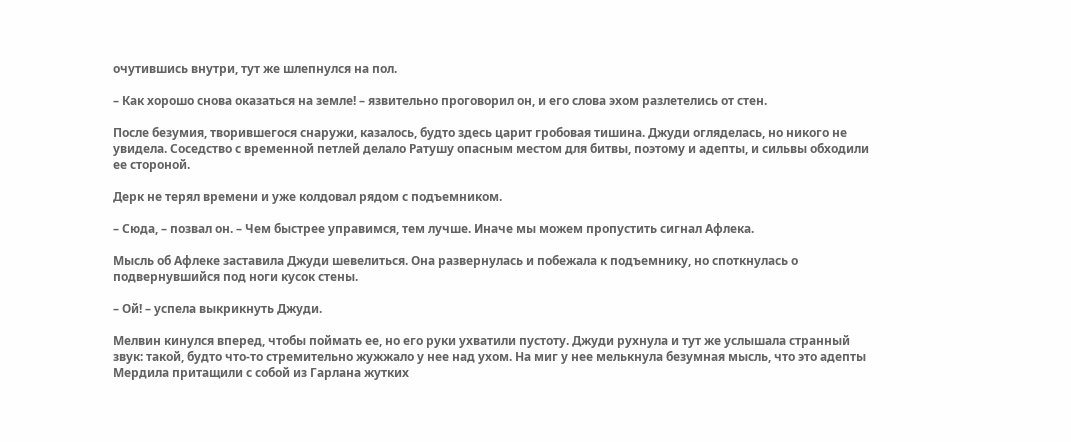очутившись внутри, тут же шлепнулся на пол.

– Как хорошо снова оказаться на земле! – язвительно проговорил он, и его слова эхом разлетелись от стен.

После безумия, творившегося снаружи, казалось, будто здесь царит гробовая тишина. Джуди огляделась, но никого не увидела. Соседство с временной петлей делало Ратушу опасным местом для битвы, поэтому и адепты, и сильвы обходили ее стороной.

Дерк не терял времени и уже колдовал рядом с подъемником.

– Сюда, – позвал он. – Чем быстрее управимся, тем лучше. Иначе мы можем пропустить сигнал Афлека.

Мысль об Афлеке заставила Джуди шевелиться. Она развернулась и побежала к подъемнику, но споткнулась о подвернувшийся под ноги кусок стены.

– Ой! – успела выкрикнуть Джуди.

Мелвин кинулся вперед, чтобы поймать ее, но его руки ухватили пустоту. Джуди рухнула и тут же услышала странный звук: такой, будто что-то стремительно жужжало у нее над ухом. На миг у нее мелькнула безумная мысль, что это адепты Мердила притащили с собой из Гарлана жутких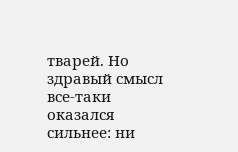тварей. Но здравый смысл все-таки оказался сильнее: ни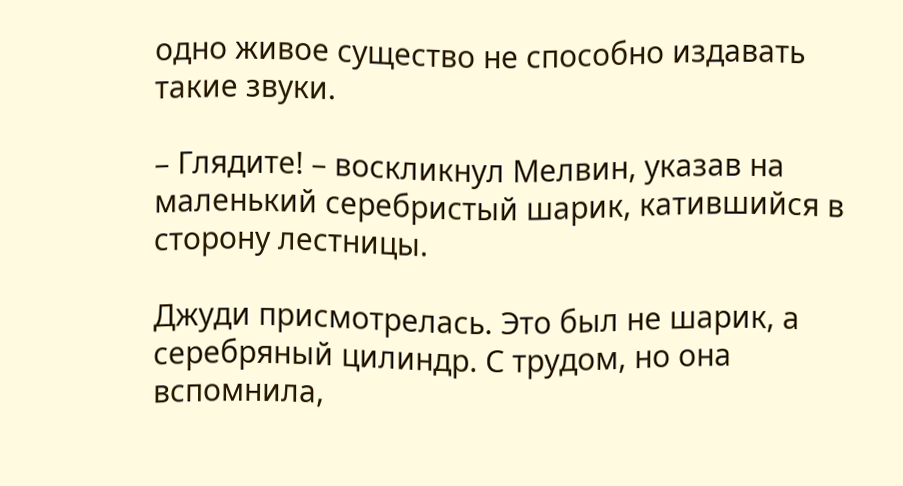одно живое существо не способно издавать такие звуки.

– Глядите! – воскликнул Мелвин, указав на маленький серебристый шарик, катившийся в сторону лестницы.

Джуди присмотрелась. Это был не шарик, а серебряный цилиндр. С трудом, но она вспомнила,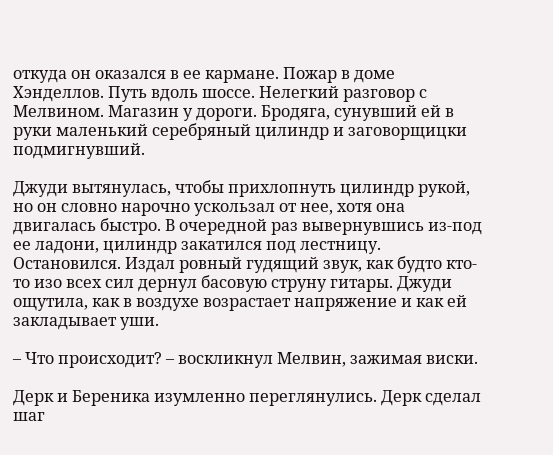откуда он оказался в ее кармане. Пожар в доме Хэнделлов. Путь вдоль шоссе. Нелегкий разговор с Мелвином. Магазин у дороги. Бродяга, сунувший ей в руки маленький серебряный цилиндр и заговорщицки подмигнувший.

Джуди вытянулась, чтобы прихлопнуть цилиндр рукой, но он словно нарочно ускользал от нее, хотя она двигалась быстро. В очередной раз вывернувшись из-под ее ладони, цилиндр закатился под лестницу. Остановился. Издал ровный гудящий звук, как будто кто-то изо всех сил дернул басовую струну гитары. Джуди ощутила, как в воздухе возрастает напряжение и как ей закладывает уши.

– Что происходит? – воскликнул Мелвин, зажимая виски.

Дерк и Береника изумленно переглянулись. Дерк сделал шаг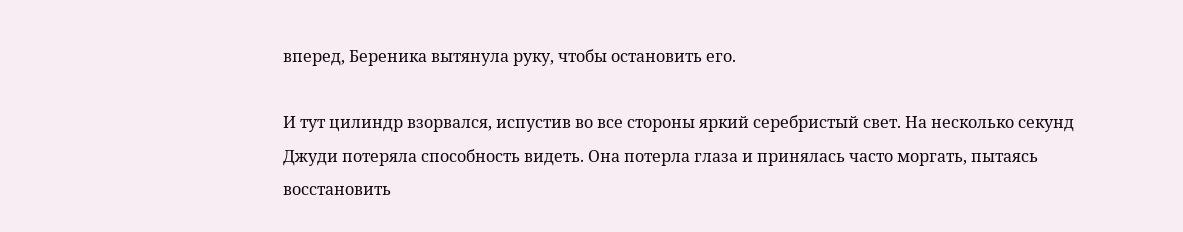вперед, Береника вытянула руку, чтобы остановить его.

И тут цилиндр взорвался, испустив во все стороны яркий серебристый свет. На несколько секунд Джуди потеряла способность видеть. Она потерла глаза и принялась часто моргать, пытаясь восстановить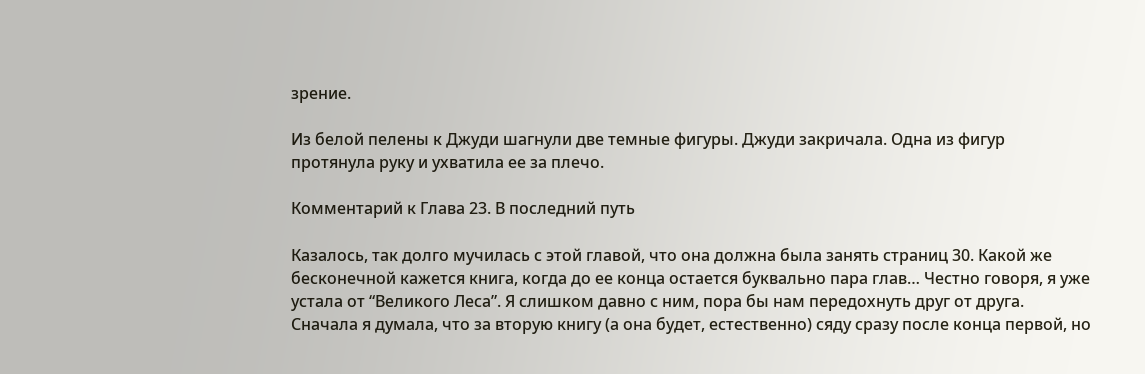зрение.

Из белой пелены к Джуди шагнули две темные фигуры. Джуди закричала. Одна из фигур протянула руку и ухватила ее за плечо.

Комментарий к Глава 23. В последний путь

Казалось, так долго мучилась с этой главой, что она должна была занять страниц 30. Какой же бесконечной кажется книга, когда до ее конца остается буквально пара глав… Честно говоря, я уже устала от “Великого Леса”. Я слишком давно с ним, пора бы нам передохнуть друг от друга. Сначала я думала, что за вторую книгу (а она будет, естественно) сяду сразу после конца первой, но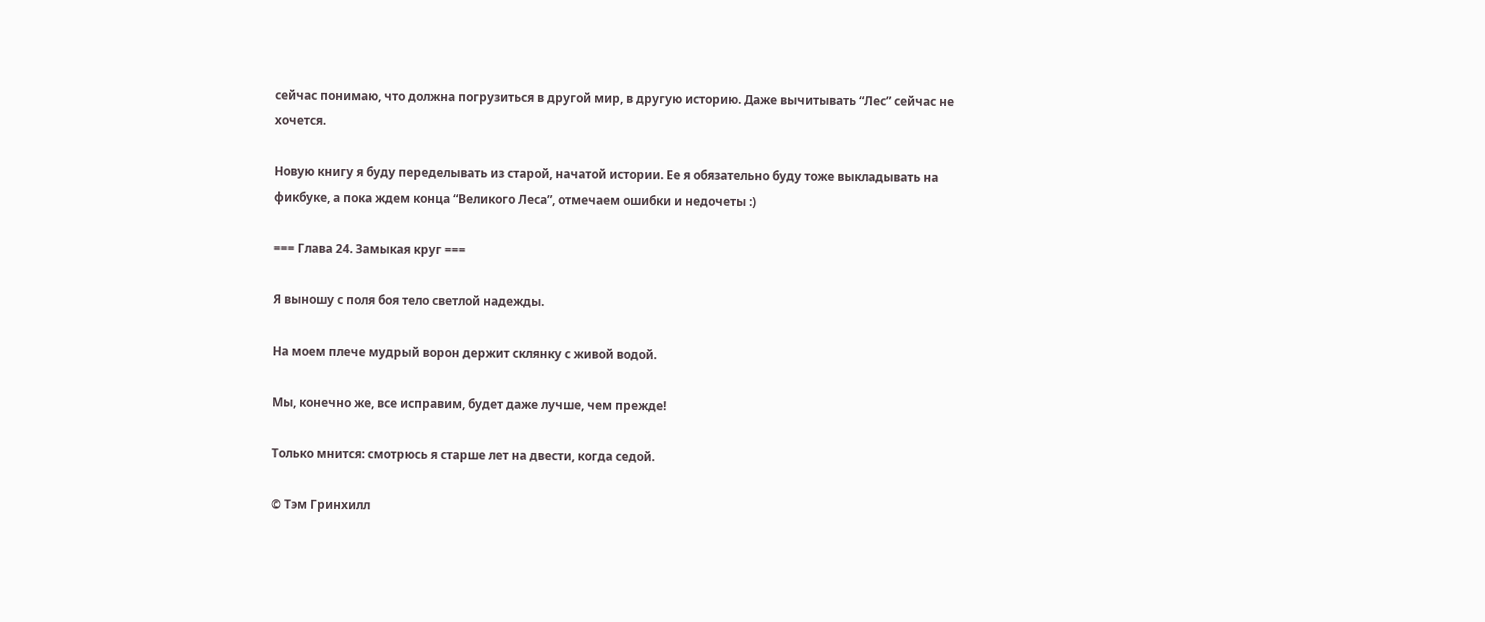сейчас понимаю, что должна погрузиться в другой мир, в другую историю. Даже вычитывать “Лес” сейчас не хочется.

Новую книгу я буду переделывать из старой, начатой истории. Ее я обязательно буду тоже выкладывать на фикбуке, а пока ждем конца “Великого Леса”, отмечаем ошибки и недочеты :)

=== Глава 24. Замыкая круг ===

Я выношу с поля боя тело светлой надежды.

На моем плече мудрый ворон держит склянку с живой водой.

Мы, конечно же, все исправим, будет даже лучше, чем прежде!

Только мнится: смотрюсь я старше лет на двести, когда седой.

© Тэм Гринхилл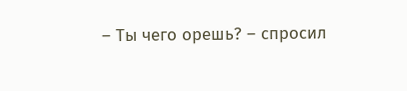– Ты чего орешь? – спросил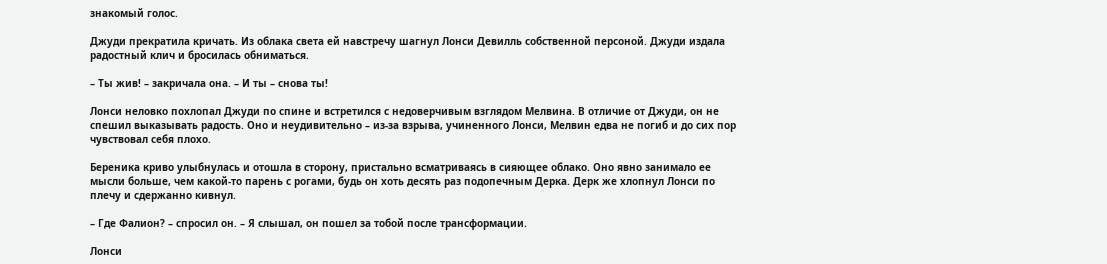знакомый голос.

Джуди прекратила кричать. Из облака света ей навстречу шагнул Лонси Девилль собственной персоной. Джуди издала радостный клич и бросилась обниматься.

– Ты жив! – закричала она. – И ты – снова ты!

Лонси неловко похлопал Джуди по спине и встретился с недоверчивым взглядом Мелвина. В отличие от Джуди, он не спешил выказывать радость. Оно и неудивительно – из-за взрыва, учиненного Лонси, Мелвин едва не погиб и до сих пор чувствовал себя плохо.

Береника криво улыбнулась и отошла в сторону, пристально всматриваясь в сияющее облако. Оно явно занимало ее мысли больше, чем какой-то парень с рогами, будь он хоть десять раз подопечным Дерка. Дерк же хлопнул Лонси по плечу и сдержанно кивнул.

– Где Фалион? – спросил он. – Я слышал, он пошел за тобой после трансформации.

Лонси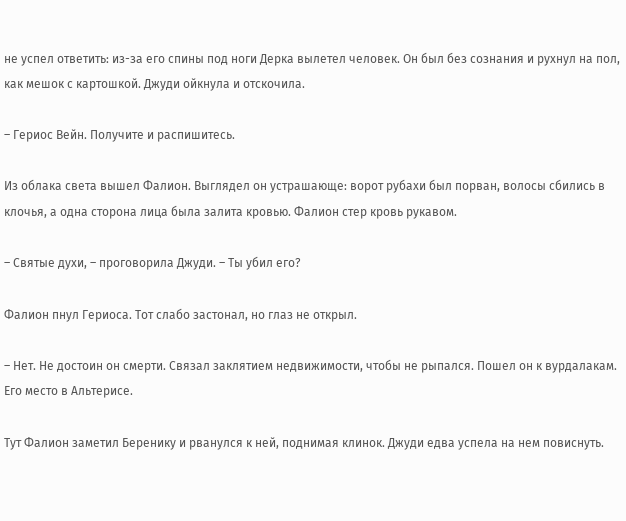не успел ответить: из-за его спины под ноги Дерка вылетел человек. Он был без сознания и рухнул на пол, как мешок с картошкой. Джуди ойкнула и отскочила.

– Гериос Вейн. Получите и распишитесь.

Из облака света вышел Фалион. Выглядел он устрашающе: ворот рубахи был порван, волосы сбились в клочья, а одна сторона лица была залита кровью. Фалион стер кровь рукавом.

– Святые духи, – проговорила Джуди. – Ты убил его?

Фалион пнул Гериоса. Тот слабо застонал, но глаз не открыл.

– Нет. Не достоин он смерти. Связал заклятием недвижимости, чтобы не рыпался. Пошел он к вурдалакам. Его место в Альтерисе.

Тут Фалион заметил Беренику и рванулся к ней, поднимая клинок. Джуди едва успела на нем повиснуть.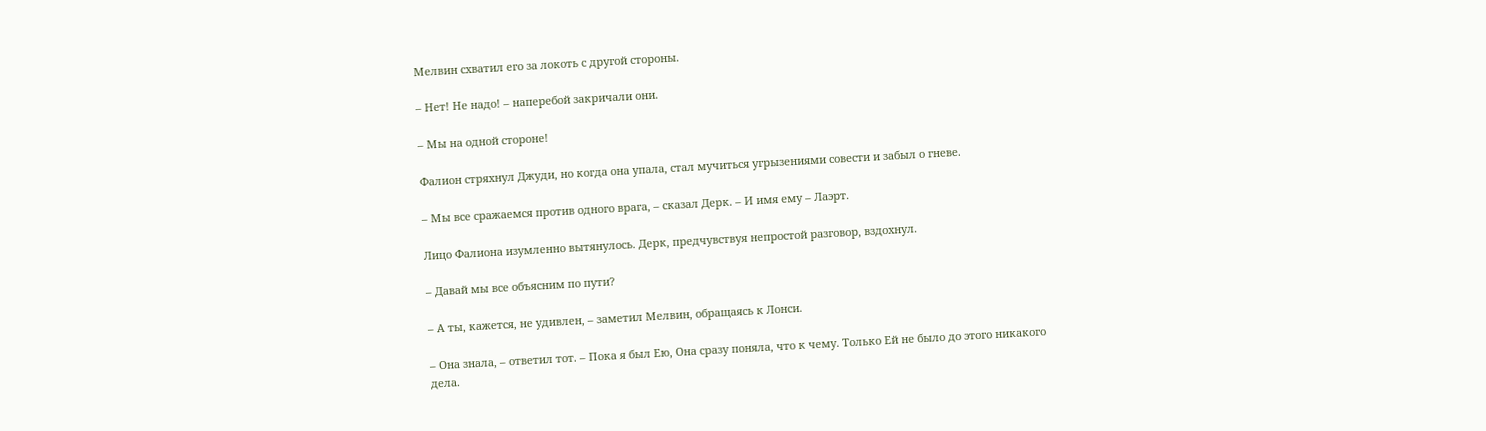Мелвин схватил его за локоть с другой стороны.

– Нет! Не надо! – наперебой закричали они.

– Мы на одной стороне!

Фалион стряхнул Джуди, но когда она упала, стал мучиться угрызениями совести и забыл о гневе.

– Мы все сражаемся против одного врага, – сказал Дерк. – И имя ему – Лаэрт.

Лицо Фалиона изумленно вытянулось. Дерк, предчувствуя непростой разговор, вздохнул.

– Давай мы все объясним по пути?

– А ты, кажется, не удивлен, – заметил Мелвин, обращаясь к Лонси.

– Она знала, – ответил тот. – Пока я был Ею, Она сразу поняла, что к чему. Только Ей не было до этого никакого дела.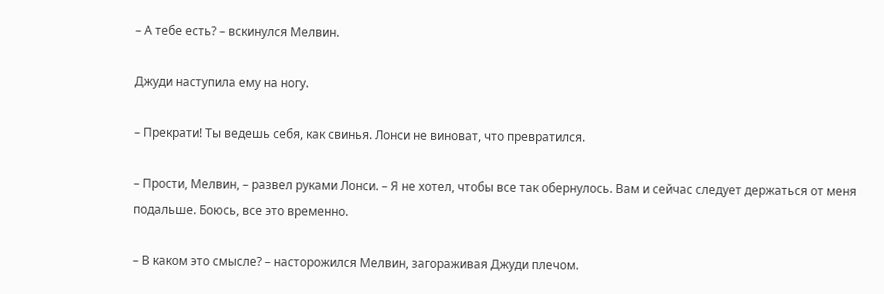– А тебе есть? – вскинулся Мелвин.

Джуди наступила ему на ногу.

– Прекрати! Ты ведешь себя, как свинья. Лонси не виноват, что превратился.

– Прости, Мелвин, – развел руками Лонси. – Я не хотел, чтобы все так обернулось. Вам и сейчас следует держаться от меня подальше. Боюсь, все это временно.

– В каком это смысле? – насторожился Мелвин, загораживая Джуди плечом.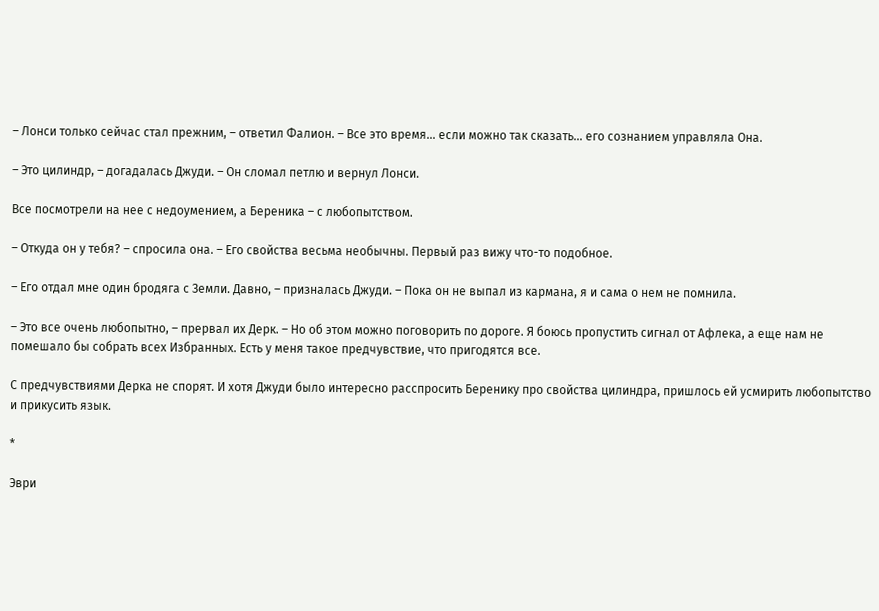– Лонси только сейчас стал прежним, – ответил Фалион. – Все это время… если можно так сказать… его сознанием управляла Она.

– Это цилиндр, – догадалась Джуди. – Он сломал петлю и вернул Лонси.

Все посмотрели на нее с недоумением, а Береника – с любопытством.

– Откуда он у тебя? – спросила она. – Его свойства весьма необычны. Первый раз вижу что-то подобное.

– Его отдал мне один бродяга с Земли. Давно, – призналась Джуди. – Пока он не выпал из кармана, я и сама о нем не помнила.

– Это все очень любопытно, – прервал их Дерк. – Но об этом можно поговорить по дороге. Я боюсь пропустить сигнал от Афлека, а еще нам не помешало бы собрать всех Избранных. Есть у меня такое предчувствие, что пригодятся все.

С предчувствиями Дерка не спорят. И хотя Джуди было интересно расспросить Беренику про свойства цилиндра, пришлось ей усмирить любопытство и прикусить язык.

*

Эври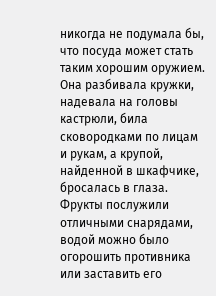никогда не подумала бы, что посуда может стать таким хорошим оружием. Она разбивала кружки, надевала на головы кастрюли, била сковородками по лицам и рукам, а крупой, найденной в шкафчике, бросалась в глаза. Фрукты послужили отличными снарядами, водой можно было огорошить противника или заставить его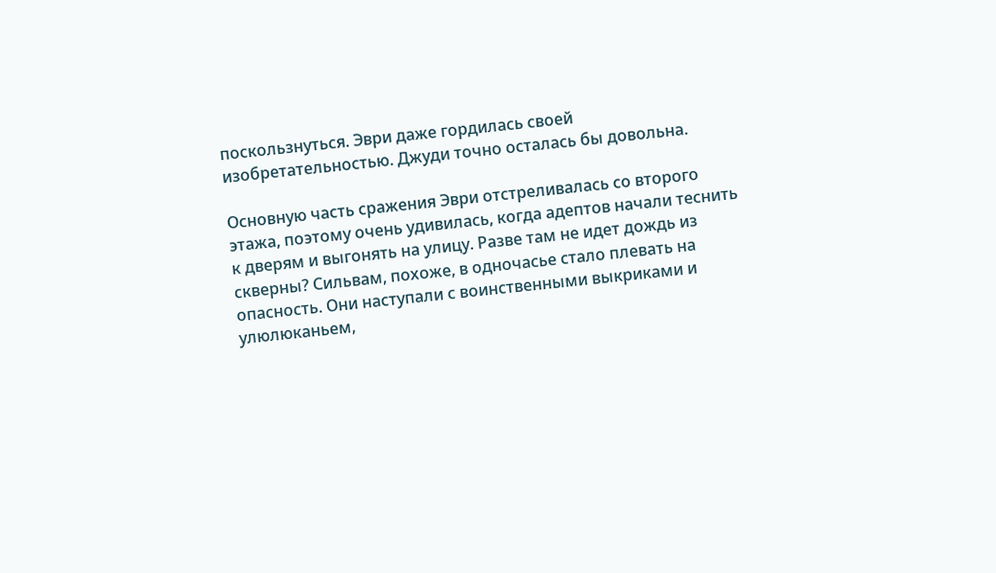поскользнуться. Эври даже гордилась своей изобретательностью. Джуди точно осталась бы довольна.

Основную часть сражения Эври отстреливалась со второго этажа, поэтому очень удивилась, когда адептов начали теснить к дверям и выгонять на улицу. Разве там не идет дождь из скверны? Сильвам, похоже, в одночасье стало плевать на опасность. Они наступали с воинственными выкриками и улюлюканьем,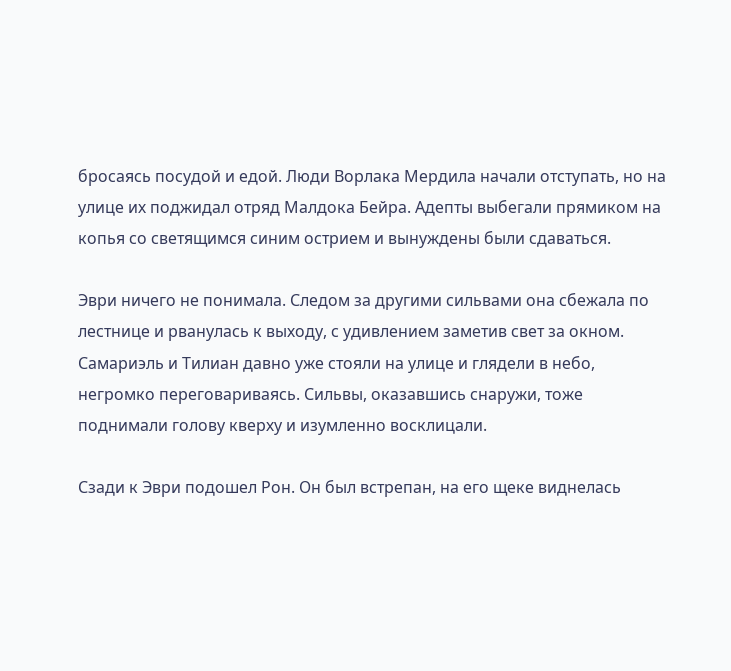бросаясь посудой и едой. Люди Ворлака Мердила начали отступать, но на улице их поджидал отряд Малдока Бейра. Адепты выбегали прямиком на копья со светящимся синим острием и вынуждены были сдаваться.

Эври ничего не понимала. Следом за другими сильвами она сбежала по лестнице и рванулась к выходу, с удивлением заметив свет за окном. Самариэль и Тилиан давно уже стояли на улице и глядели в небо, негромко переговариваясь. Сильвы, оказавшись снаружи, тоже поднимали голову кверху и изумленно восклицали.

Сзади к Эври подошел Рон. Он был встрепан, на его щеке виднелась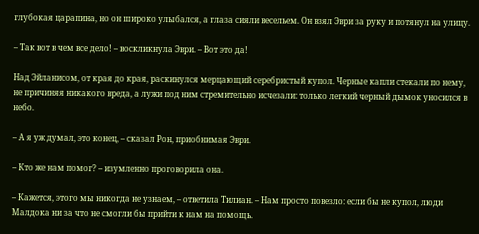глубокая царапина, но он широко улыбался, а глаза сияли весельем. Он взял Эври за руку и потянул на улицу.

– Так вот в чем все дело! – воскликнула Эври. – Вот это да!

Над Эйланисом, от края до края, раскинулся мерцающий серебристый купол. Черные капли стекали по нему, не причиняя никакого вреда, а лужи под ним стремительно исчезали: только легкий черный дымок уносился в небо.

– А я уж думал, это конец, – сказал Рон, приобнимая Эври.

– Кто же нам помог? – изумленно проговорила она.

– Кажется, этого мы никогда не узнаем, – ответила Тилиан. – Нам просто повезло: если бы не купол, люди Малдока ни за что не смогли бы прийти к нам на помощь.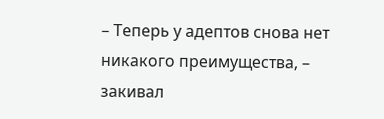– Теперь у адептов снова нет никакого преимущества, – закивал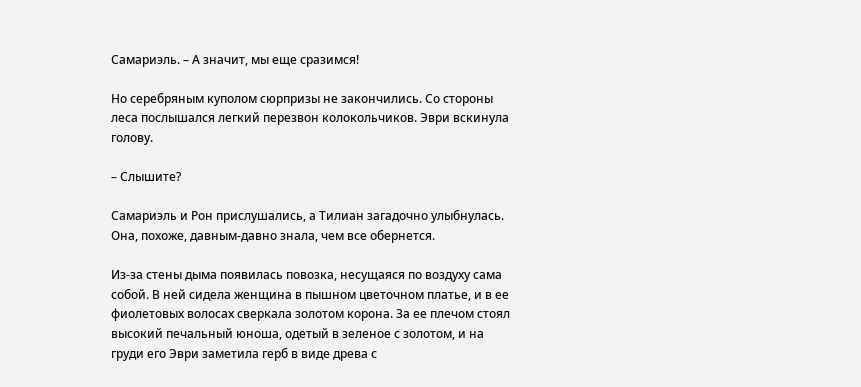Самариэль. – А значит, мы еще сразимся!

Но серебряным куполом сюрпризы не закончились. Со стороны леса послышался легкий перезвон колокольчиков. Эври вскинула голову.

– Слышите?

Самариэль и Рон прислушались, а Тилиан загадочно улыбнулась. Она, похоже, давным-давно знала, чем все обернется.

Из-за стены дыма появилась повозка, несущаяся по воздуху сама собой. В ней сидела женщина в пышном цветочном платье, и в ее фиолетовых волосах сверкала золотом корона. За ее плечом стоял высокий печальный юноша, одетый в зеленое с золотом, и на груди его Эври заметила герб в виде древа с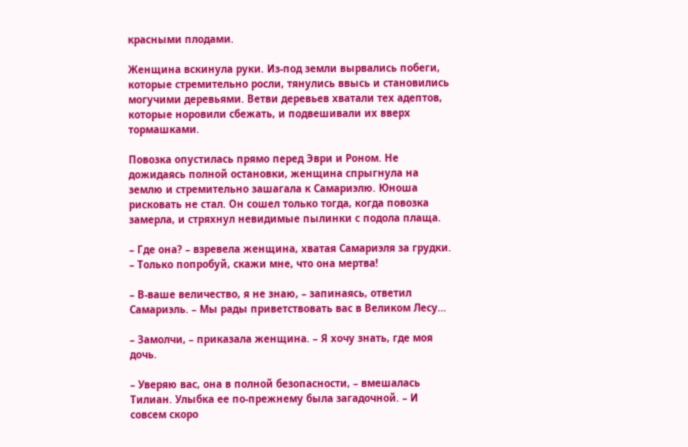красными плодами.

Женщина вскинула руки. Из-под земли вырвались побеги, которые стремительно росли, тянулись ввысь и становились могучими деревьями. Ветви деревьев хватали тех адептов, которые норовили сбежать, и подвешивали их вверх тормашками.

Повозка опустилась прямо перед Эври и Роном. Не дожидаясь полной остановки, женщина спрыгнула на землю и стремительно зашагала к Самариэлю. Юноша рисковать не стал. Он сошел только тогда, когда повозка замерла, и стряхнул невидимые пылинки с подола плаща.

– Где она? – взревела женщина, хватая Самариэля за грудки. – Только попробуй, скажи мне, что она мертва!

– В-ваше величество, я не знаю, – запинаясь, ответил Самариэль. – Мы рады приветствовать вас в Великом Лесу…

– Замолчи, – приказала женщина. – Я хочу знать, где моя дочь.

– Уверяю вас, она в полной безопасности, – вмешалась Тилиан. Улыбка ее по-прежнему была загадочной. – И совсем скоро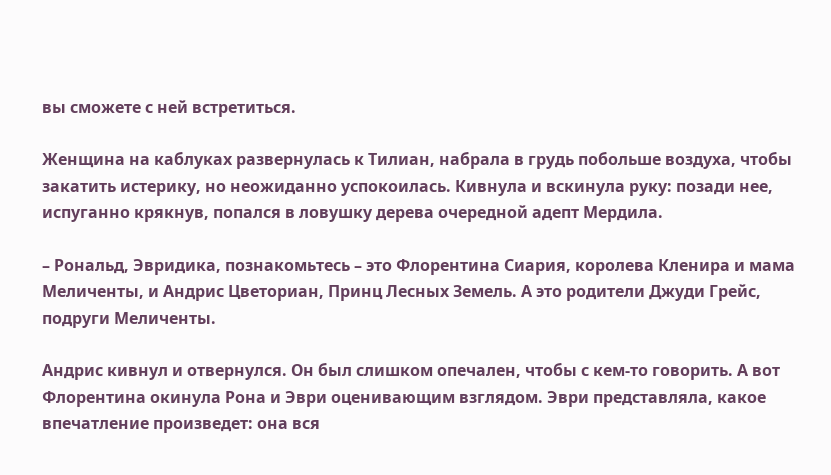вы сможете с ней встретиться.

Женщина на каблуках развернулась к Тилиан, набрала в грудь побольше воздуха, чтобы закатить истерику, но неожиданно успокоилась. Кивнула и вскинула руку: позади нее, испуганно крякнув, попался в ловушку дерева очередной адепт Мердила.

– Рональд, Эвридика, познакомьтесь – это Флорентина Сиария, королева Кленира и мама Меличенты, и Андрис Цветориан, Принц Лесных Земель. А это родители Джуди Грейс, подруги Меличенты.

Андрис кивнул и отвернулся. Он был слишком опечален, чтобы с кем-то говорить. А вот Флорентина окинула Рона и Эври оценивающим взглядом. Эври представляла, какое впечатление произведет: она вся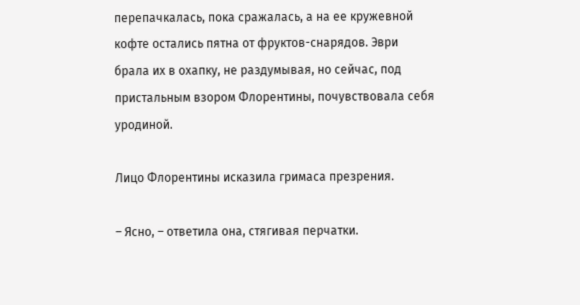перепачкалась, пока сражалась, а на ее кружевной кофте остались пятна от фруктов-снарядов. Эври брала их в охапку, не раздумывая, но сейчас, под пристальным взором Флорентины, почувствовала себя уродиной.

Лицо Флорентины исказила гримаса презрения.

– Ясно, – ответила она, стягивая перчатки.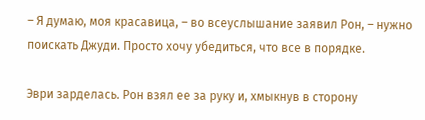– Я думаю, моя красавица, – во всеуслышание заявил Рон, – нужно поискать Джуди. Просто хочу убедиться, что все в порядке.

Эври зарделась. Рон взял ее за руку и, хмыкнув в сторону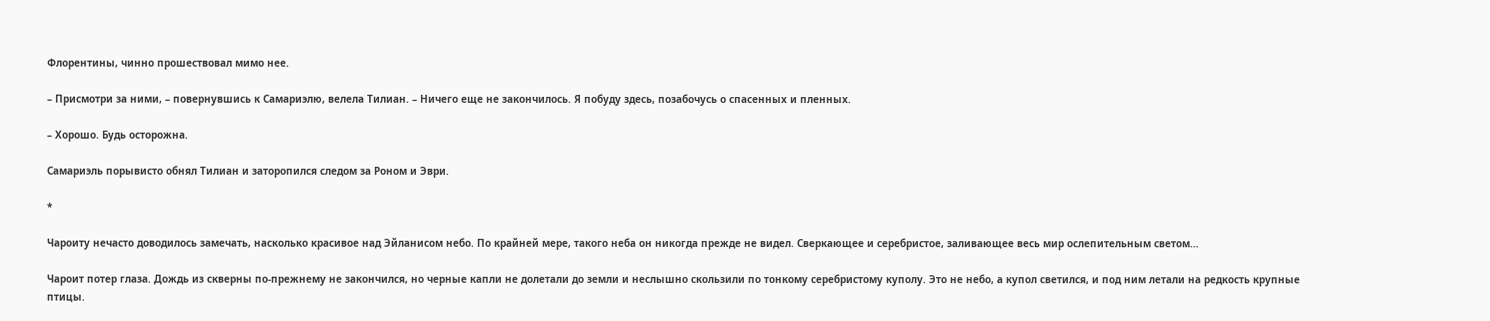Флорентины, чинно прошествовал мимо нее.

– Присмотри за ними, – повернувшись к Самариэлю, велела Тилиан. – Ничего еще не закончилось. Я побуду здесь, позабочусь о спасенных и пленных.

– Хорошо. Будь осторожна.

Самариэль порывисто обнял Тилиан и заторопился следом за Роном и Эври.

*

Чароиту нечасто доводилось замечать, насколько красивое над Эйланисом небо. По крайней мере, такого неба он никогда прежде не видел. Сверкающее и серебристое, заливающее весь мир ослепительным светом…

Чароит потер глаза. Дождь из скверны по-прежнему не закончился, но черные капли не долетали до земли и неслышно скользили по тонкому серебристому куполу. Это не небо, а купол светился, и под ним летали на редкость крупные птицы.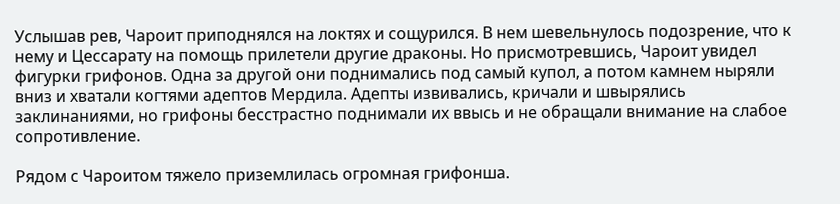Услышав рев, Чароит приподнялся на локтях и сощурился. В нем шевельнулось подозрение, что к нему и Цессарату на помощь прилетели другие драконы. Но присмотревшись, Чароит увидел фигурки грифонов. Одна за другой они поднимались под самый купол, а потом камнем ныряли вниз и хватали когтями адептов Мердила. Адепты извивались, кричали и швырялись заклинаниями, но грифоны бесстрастно поднимали их ввысь и не обращали внимание на слабое сопротивление.

Рядом с Чароитом тяжело приземлилась огромная грифонша.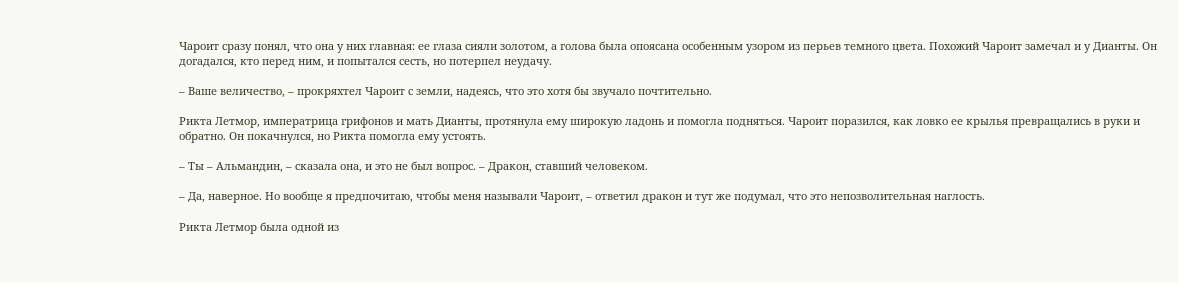Чароит сразу понял, что она у них главная: ее глаза сияли золотом, а голова была опоясана особенным узором из перьев темного цвета. Похожий Чароит замечал и у Дианты. Он догадался, кто перед ним, и попытался сесть, но потерпел неудачу.

– Ваше величество, – прокряхтел Чароит с земли, надеясь, что это хотя бы звучало почтительно.

Рикта Летмор, императрица грифонов и мать Дианты, протянула ему широкую ладонь и помогла подняться. Чароит поразился, как ловко ее крылья превращались в руки и обратно. Он покачнулся, но Рикта помогла ему устоять.

– Ты – Альмандин, – сказала она, и это не был вопрос. – Дракон, ставший человеком.

– Да, наверное. Но вообще я предпочитаю, чтобы меня называли Чароит, – ответил дракон и тут же подумал, что это непозволительная наглость.

Рикта Летмор была одной из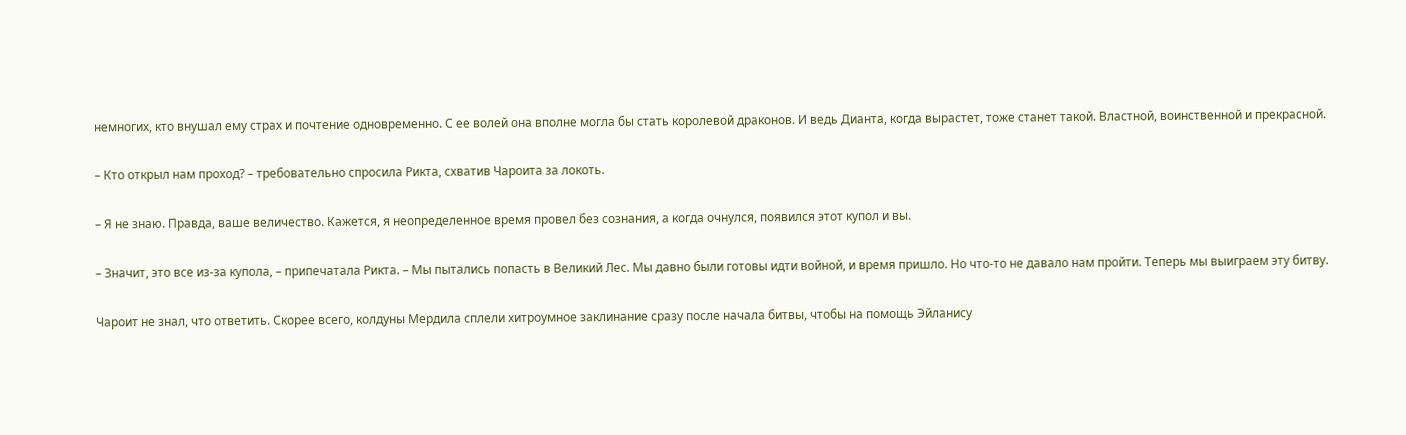немногих, кто внушал ему страх и почтение одновременно. С ее волей она вполне могла бы стать королевой драконов. И ведь Дианта, когда вырастет, тоже станет такой. Властной, воинственной и прекрасной.

– Кто открыл нам проход? – требовательно спросила Рикта, схватив Чароита за локоть.

– Я не знаю. Правда, ваше величество. Кажется, я неопределенное время провел без сознания, а когда очнулся, появился этот купол и вы.

– Значит, это все из-за купола, – припечатала Рикта. – Мы пытались попасть в Великий Лес. Мы давно были готовы идти войной, и время пришло. Но что-то не давало нам пройти. Теперь мы выиграем эту битву.

Чароит не знал, что ответить. Скорее всего, колдуны Мердила сплели хитроумное заклинание сразу после начала битвы, чтобы на помощь Эйланису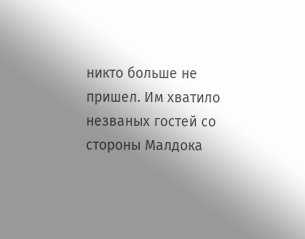никто больше не пришел. Им хватило незваных гостей со стороны Малдока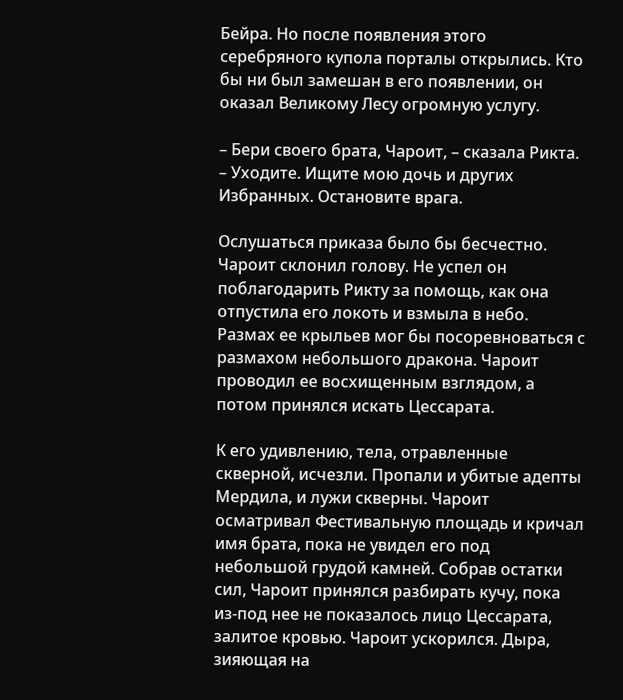Бейра. Но после появления этого серебряного купола порталы открылись. Кто бы ни был замешан в его появлении, он оказал Великому Лесу огромную услугу.

– Бери своего брата, Чароит, – сказала Рикта. – Уходите. Ищите мою дочь и других Избранных. Остановите врага.

Ослушаться приказа было бы бесчестно. Чароит склонил голову. Не успел он поблагодарить Рикту за помощь, как она отпустила его локоть и взмыла в небо. Размах ее крыльев мог бы посоревноваться с размахом небольшого дракона. Чароит проводил ее восхищенным взглядом, а потом принялся искать Цессарата.

К его удивлению, тела, отравленные скверной, исчезли. Пропали и убитые адепты Мердила, и лужи скверны. Чароит осматривал Фестивальную площадь и кричал имя брата, пока не увидел его под небольшой грудой камней. Собрав остатки сил, Чароит принялся разбирать кучу, пока из-под нее не показалось лицо Цессарата, залитое кровью. Чароит ускорился. Дыра, зияющая на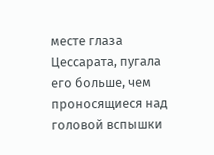месте глаза Цессарата, пугала его больше, чем проносящиеся над головой вспышки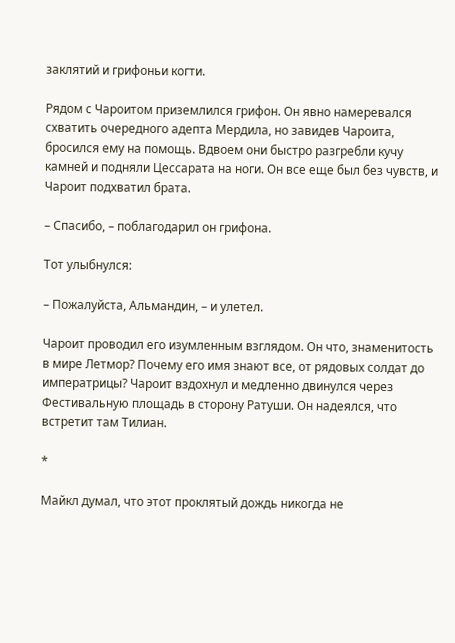заклятий и грифоньи когти.

Рядом с Чароитом приземлился грифон. Он явно намеревался схватить очередного адепта Мердила, но завидев Чароита, бросился ему на помощь. Вдвоем они быстро разгребли кучу камней и подняли Цессарата на ноги. Он все еще был без чувств, и Чароит подхватил брата.

– Спасибо, – поблагодарил он грифона.

Тот улыбнулся:

– Пожалуйста, Альмандин, – и улетел.

Чароит проводил его изумленным взглядом. Он что, знаменитость в мире Летмор? Почему его имя знают все, от рядовых солдат до императрицы? Чароит вздохнул и медленно двинулся через Фестивальную площадь в сторону Ратуши. Он надеялся, что встретит там Тилиан.

*

Майкл думал, что этот проклятый дождь никогда не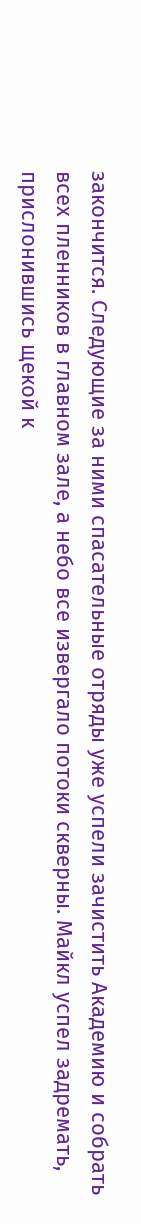закончится. Следующие за ними спасательные отряды уже успели зачистить Академию и собрать всех пленников в главном зале, а небо все извергало потоки скверны. Майкл успел задремать, прислонившись щекой к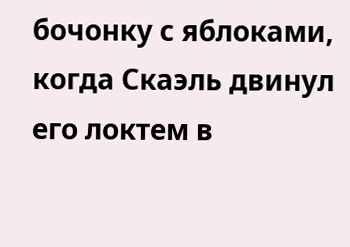бочонку с яблоками, когда Скаэль двинул его локтем в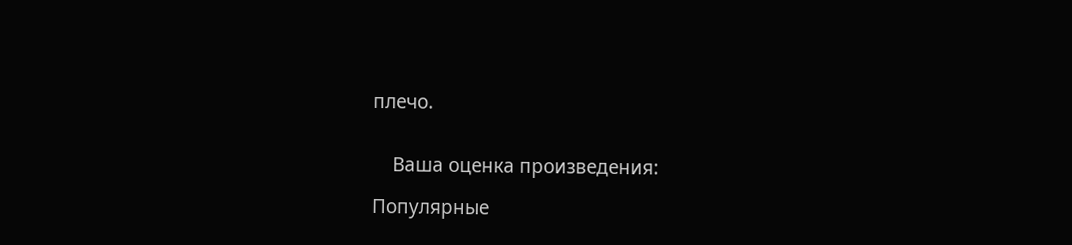плечо.


    Ваша оценка произведения:

Популярные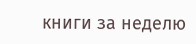книги за неделю